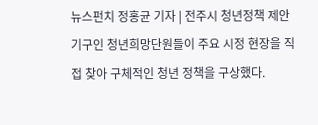뉴스펀치 정홍균 기자 | 전주시 청년정책 제안기구인 청년희망단원들이 주요 시정 현장을 직접 찾아 구체적인 청년 정책을 구상했다.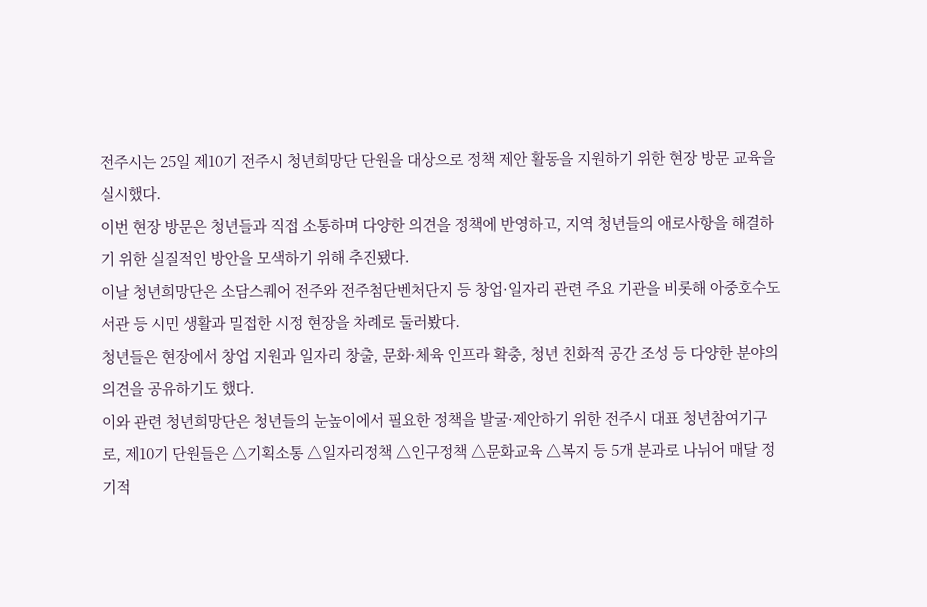전주시는 25일 제10기 전주시 청년희망단 단원을 대상으로 정책 제안 활동을 지원하기 위한 현장 방문 교육을 실시했다.
이번 현장 방문은 청년들과 직접 소통하며 다양한 의견을 정책에 반영하고, 지역 청년들의 애로사항을 해결하기 위한 실질적인 방안을 모색하기 위해 추진됐다.
이날 청년희망단은 소담스퀘어 전주와 전주첨단벤처단지 등 창업·일자리 관련 주요 기관을 비롯해 아중호수도서관 등 시민 생활과 밀접한 시정 현장을 차례로 둘러봤다.
청년들은 현장에서 창업 지원과 일자리 창출, 문화·체육 인프라 확충, 청년 친화적 공간 조성 등 다양한 분야의 의견을 공유하기도 했다.
이와 관련 청년희망단은 청년들의 눈높이에서 필요한 정책을 발굴·제안하기 위한 전주시 대표 청년참여기구로, 제10기 단원들은 △기획소통 △일자리정책 △인구정책 △문화교육 △복지 등 5개 분과로 나뉘어 매달 정기적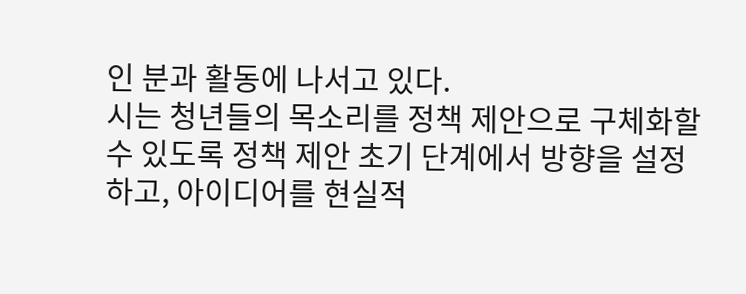인 분과 활동에 나서고 있다.
시는 청년들의 목소리를 정책 제안으로 구체화할 수 있도록 정책 제안 초기 단계에서 방향을 설정하고, 아이디어를 현실적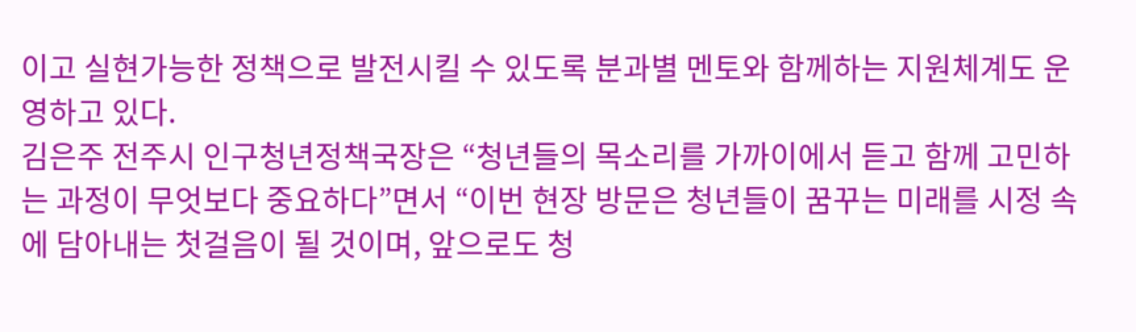이고 실현가능한 정책으로 발전시킬 수 있도록 분과별 멘토와 함께하는 지원체계도 운영하고 있다.
김은주 전주시 인구청년정책국장은 “청년들의 목소리를 가까이에서 듣고 함께 고민하는 과정이 무엇보다 중요하다”면서 “이번 현장 방문은 청년들이 꿈꾸는 미래를 시정 속에 담아내는 첫걸음이 될 것이며, 앞으로도 청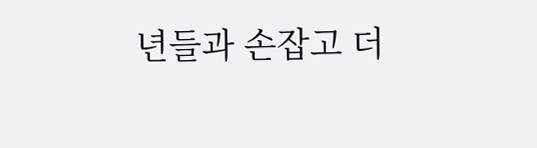년들과 손잡고 더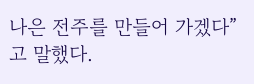나은 전주를 만들어 가겠다”고 말했다.